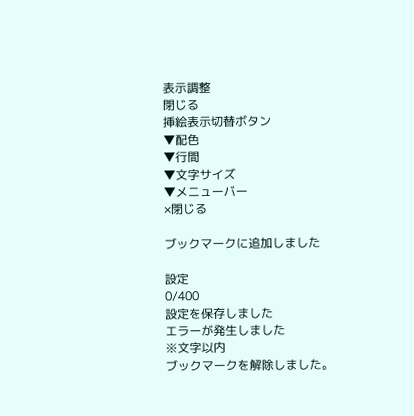表示調整
閉じる
挿絵表示切替ボタン
▼配色
▼行間
▼文字サイズ
▼メニューバー
×閉じる

ブックマークに追加しました

設定
0/400
設定を保存しました
エラーが発生しました
※文字以内
ブックマークを解除しました。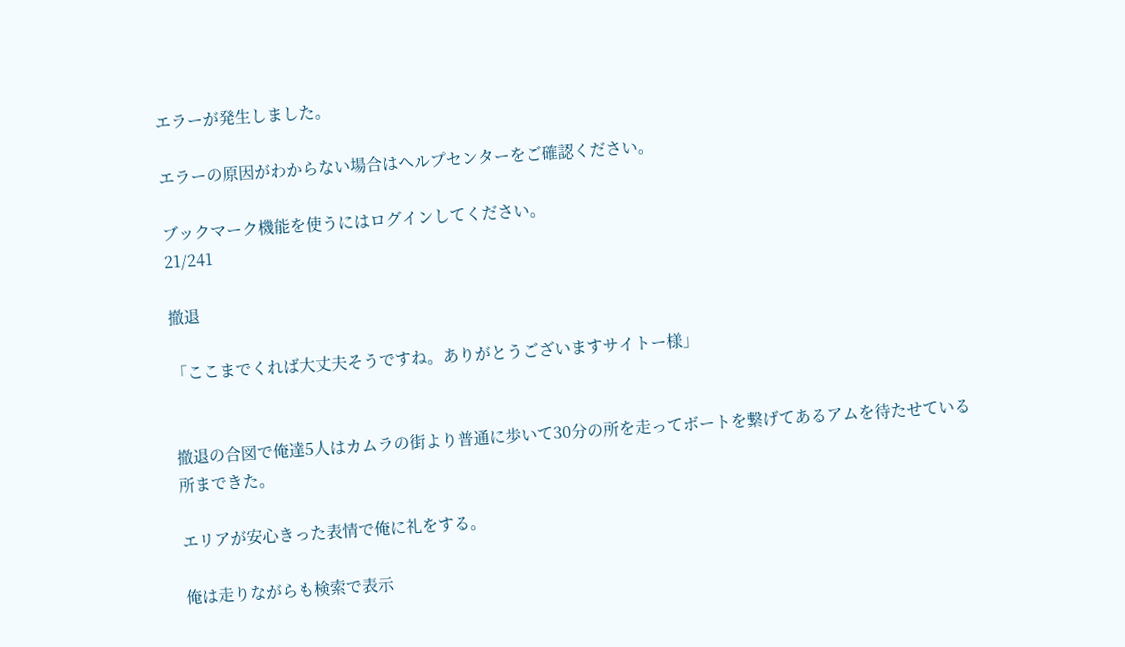エラーが発生しました。

エラーの原因がわからない場合はヘルプセンターをご確認ください。

ブックマーク機能を使うにはログインしてください。
21/241

撤退

「ここまでくれば大丈夫そうですね。ありがとうございますサイトー様」


撤退の合図で俺達5人はカムラの街より普通に歩いて30分の所を走ってボートを繋げてあるアムを待たせている所まできた。

エリアが安心きった表情で俺に礼をする。

俺は走りながらも検索で表示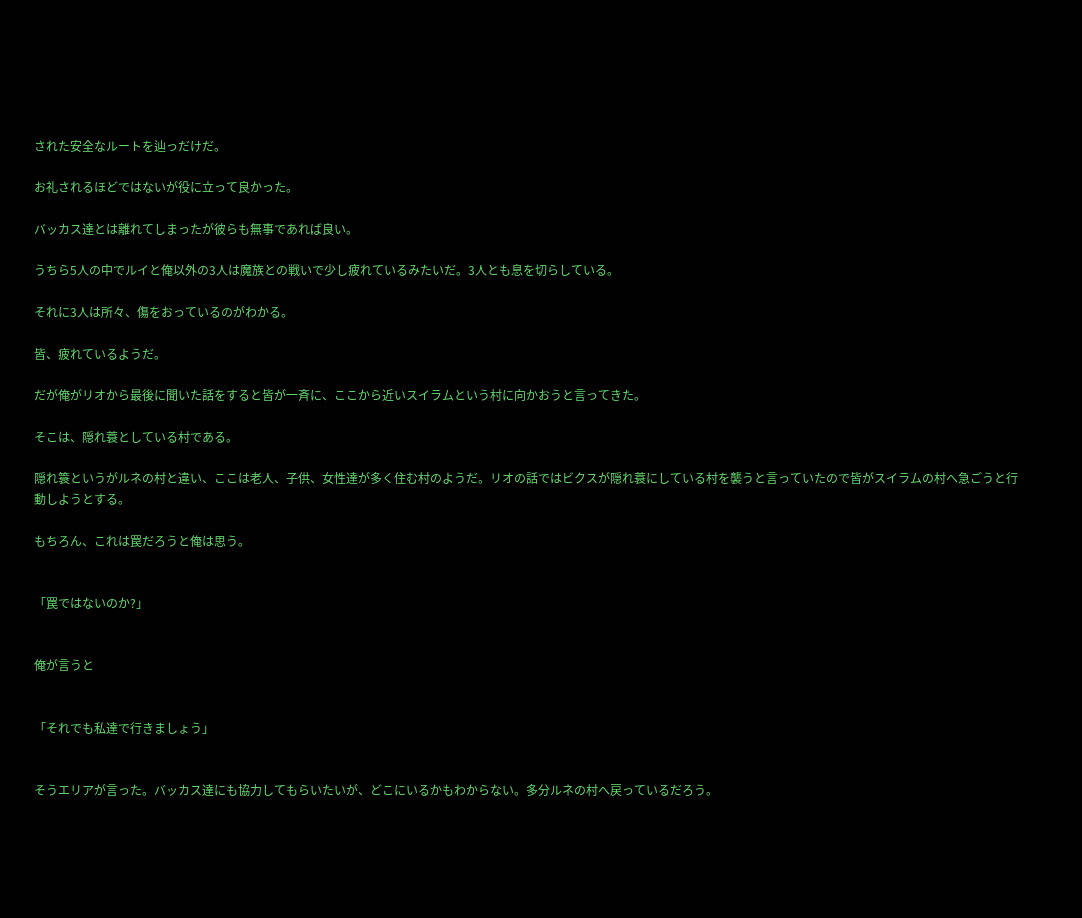された安全なルートを辿っだけだ。

お礼されるほどではないが役に立って良かった。

バッカス達とは離れてしまったが彼らも無事であれば良い。

うちら5人の中でルイと俺以外の3人は魔族との戦いで少し疲れているみたいだ。3人とも息を切らしている。

それに3人は所々、傷をおっているのがわかる。

皆、疲れているようだ。

だが俺がリオから最後に聞いた話をすると皆が一斉に、ここから近いスイラムという村に向かおうと言ってきた。

そこは、隠れ蓑としている村である。

隠れ簑というがルネの村と違い、ここは老人、子供、女性達が多く住む村のようだ。リオの話ではビクスが隠れ蓑にしている村を襲うと言っていたので皆がスイラムの村へ急ごうと行動しようとする。

もちろん、これは罠だろうと俺は思う。


「罠ではないのか?」


俺が言うと


「それでも私達で行きましょう」


そうエリアが言った。バッカス達にも協力してもらいたいが、どこにいるかもわからない。多分ルネの村へ戻っているだろう。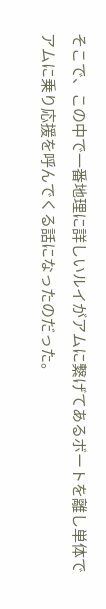そこで、この中で一番地理に詳しいルイがアムに繋げてあるボートを離し単体でアムに乗り応援を呼んでくる話になったのだった。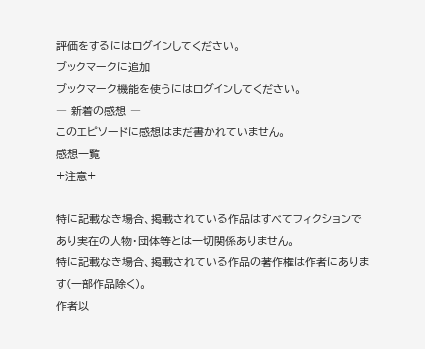評価をするにはログインしてください。
ブックマークに追加
ブックマーク機能を使うにはログインしてください。
― 新着の感想 ―
このエピソードに感想はまだ書かれていません。
感想一覧
+注意+

特に記載なき場合、掲載されている作品はすべてフィクションであり実在の人物・団体等とは一切関係ありません。
特に記載なき場合、掲載されている作品の著作権は作者にあります(一部作品除く)。
作者以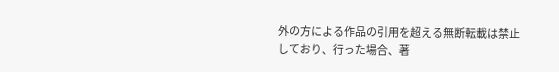外の方による作品の引用を超える無断転載は禁止しており、行った場合、著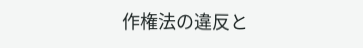作権法の違反と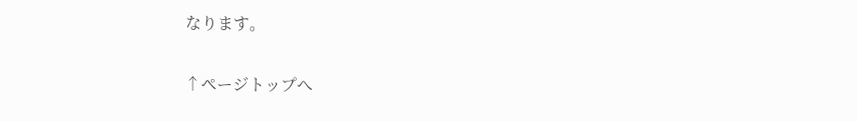なります。

↑ページトップへ